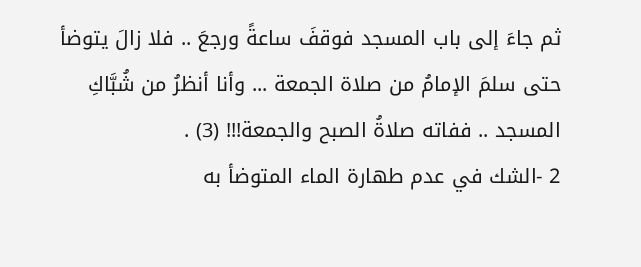ثم جاءَ إلى باب المسجد فوقفَ ساعةً ورجعَ .. فلا زالَ يتوضأ حتى سلمَ الإمامُ من صلاة الجمعة ... وأنا أنظرُ من شُبَّاكِ المسجد .. ففاته صلاةُ الصبح والجمعة!!! (3) .
2 -الشك في عدم طهارة الماء المتوضأ به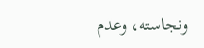ونجاسته، وعدم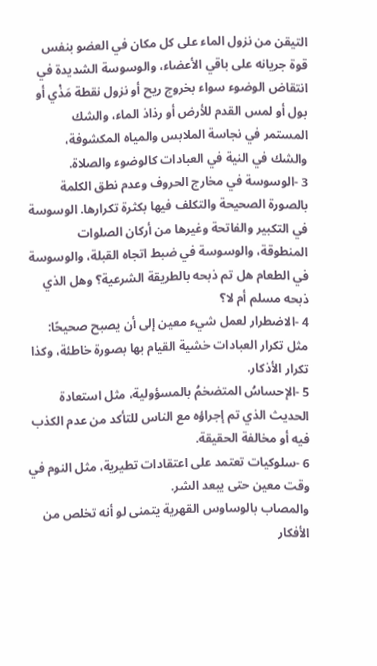التيقن من نزول الماء على كل مكان في العضو بنفس قوة جريانه على باقي الأعضاء، والوسوسة الشديدة في انتقاض الوضوء سواء بخروج ريح أو نزول نقطة مَذْي أو بول أو لمس القدم للأرض أو رذاذ الماء، والشك المستمر في نجاسة الملابس والمياه المكشوفة، والشك في النية في العبادات كالوضوء والصلاة.
3 -الوسوسة في مخارج الحروف وعدم نطق الكلمة بالصورة الصحيحة والتكلف فيها بكثرة تكرارها. الوسوسة في التكبير والفاتحة وغيرها من أركان الصلوات المنطوقة، والوسوسة في ضبط اتجاه القبلة، والوسوسة في الطعام هل تم ذبحه بالطريقة الشرعية؟ وهل الذي ذبحه مسلم أم لا؟
4 -الاضطرار لعمل شيء معين إلى أن يصبح صحيحًا: مثل تكرار العبادات خشية القيام بها بصورة خاطئة، وكذا تكرار الأذكار.
5 -الإحساسُ المتضخمُ بالمسؤولية، مثل استعادة الحديث الذي تم إجراؤه مع الناس للتأكد من عدم الكذب فيه أو مخالفة الحقيقة.
6 -سلوكيات تعتمد على اعتقادات تطيرية، مثل النوم في وقت معين حتى يبعد الشر.
والمصاب بالوساوس القهرية يتمنى لو أنه تخلص من الأفكار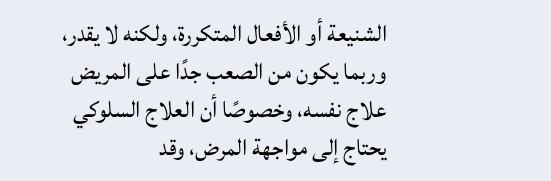الشنيعة أو الأفعال المتكررة، ولكنه لا يقدر، وربما يكون من الصعب جدًا على المريض علاج نفسه، وخصوصًا أن العلاج السلوكي يحتاج إلى مواجهة المرض، وقد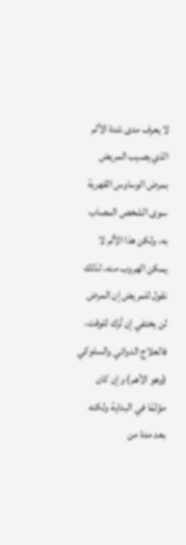لا يعرف مدى شدة الألم الذي يصيب المريض بمرض الوساوس القهرية سوى الشخص المصاب به، ولكن هذا الألم لا يمكن الهروب منه، لذلك نقول للمريض إن المرض لن يختفي إن تُرك للوقت، فالعلاج الدوائي والسلوكي (وهو الأهم) وإن كان مؤلمًا في البداية ولكنه بعد مدة من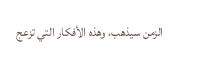الزمن سيذهب، وهذه الأفكار التي تزعج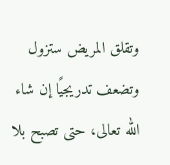وتقلق المريض ستزول وتضعف تدريجيًا إن شاء الله تعالى، حتى تصبح بلا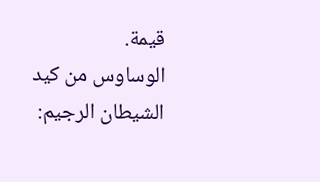قيمة.
الوساوس من كيد الشيطان الرجيم: